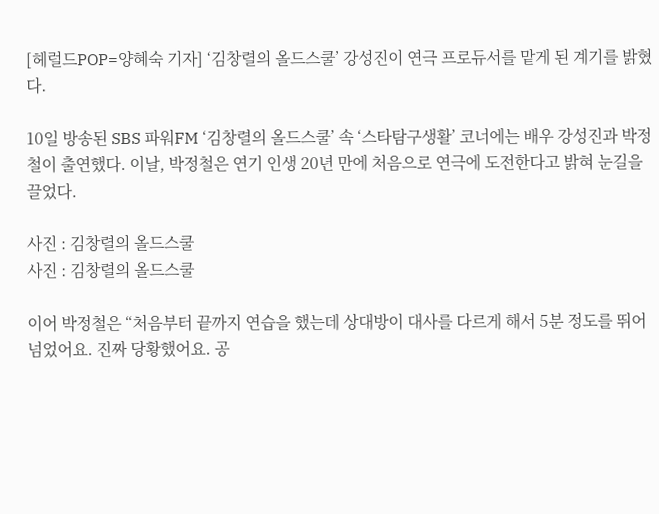[헤럴드POP=양혜숙 기자] ‘김창렬의 올드스쿨’ 강성진이 연극 프로듀서를 맡게 된 계기를 밝혔다.

10일 방송된 SBS 파워FM ‘김창렬의 올드스쿨’ 속 ‘스타탐구생활’ 코너에는 배우 강성진과 박정철이 출연했다. 이날, 박정철은 연기 인생 20년 만에 처음으로 연극에 도전한다고 밝혀 눈길을 끌었다.

사진 : 김창렬의 올드스쿨
사진 : 김창렬의 올드스쿨

이어 박정철은 “처음부터 끝까지 연습을 했는데 상대방이 대사를 다르게 해서 5분 정도를 뛰어 넘었어요. 진짜 당황했어요. 공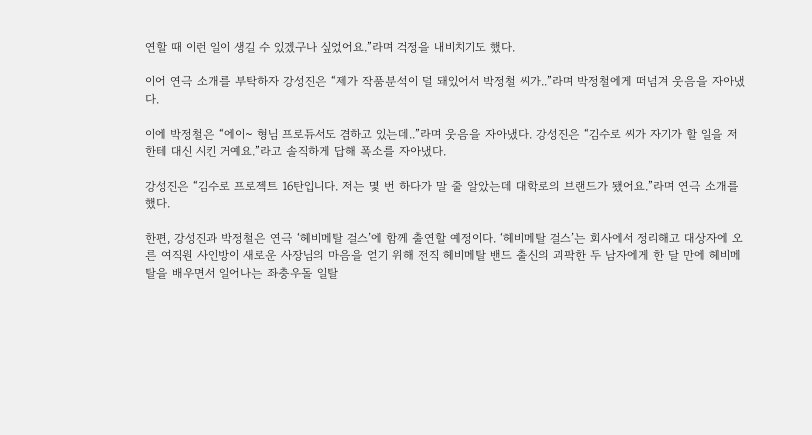연할 때 이런 일이 생길 수 있겠구나 싶었어요.”라며 걱정을 내비치기도 했다.

이어 연극 소개를 부탁하자 강성진은 “제가 작품분석이 덜 돼있어서 박정철 씨가..”라며 박정철에게 떠넘겨 웃음을 자아냈다.

이에 박정철은 “에이~ 형님 프로듀서도 겸하고 있는데..”라며 웃음을 자아냈다. 강성진은 “김수로 씨가 자기가 할 일을 저한테 대신 시킨 거예요.”라고 솔직하게 답해 폭소를 자아냈다.

강성진은 “김수로 프로젝트 16탄입니다. 저는 몇 번 하다가 말 줄 알았는데 대학로의 브랜드가 됐어요.”라며 연극 소개를 했다.

한편, 강성진과 박정철은 연극 ‘헤비메탈 걸스’에 함께 출연할 예정이다. ‘헤비메탈 걸스’는 회사에서 정리해고 대상자에 오른 여직원 사인방이 새로운 사장님의 마음을 얻기 위해 전직 헤비메탈 밴드 출신의 괴팍한 두 남자에게 한 달 만에 헤비메탈을 배우면서 일어나는 좌충우돌 일탈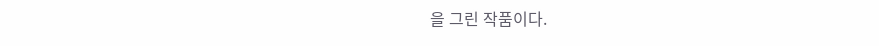을 그린 작품이다.